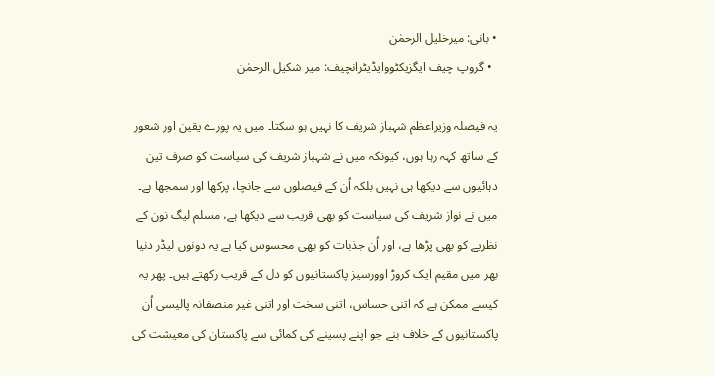• بانی: میرخلیل الرحمٰن
  • گروپ چیف ایگزیکٹووایڈیٹرانچیف: میر شکیل الرحمٰن

یہ فیصلہ وزیراعظم شہباز شریف کا نہیں ہو سکتا۔ میں یہ پورے یقین اور شعور کے ساتھ کہہ رہا ہوں، کیونکہ میں نے شہباز شریف کی سیاست کو صرف تین دہائیوں سے دیکھا ہی نہیں بلکہ اُن کے فیصلوں سے جانچا، پرکھا اور سمجھا ہے۔ میں نے نواز شریف کی سیاست کو بھی قریب سے دیکھا ہے، مسلم لیگ نون کے نظریے کو بھی پڑھا ہے، اور اُن جذبات کو بھی محسوس کیا ہے یہ دونوں لیڈر دنیا بھر میں مقیم ایک کروڑ اوورسیز پاکستانیوں کو دل کے قریب رکھتے ہیں۔ پھر یہ کیسے ممکن ہے کہ اتنی حساس، اتنی سخت اور اتنی غیر منصفانہ پالیسی اُن پاکستانیوں کے خلاف بنے جو اپنے پسینے کی کمائی سے پاکستان کی معیشت کی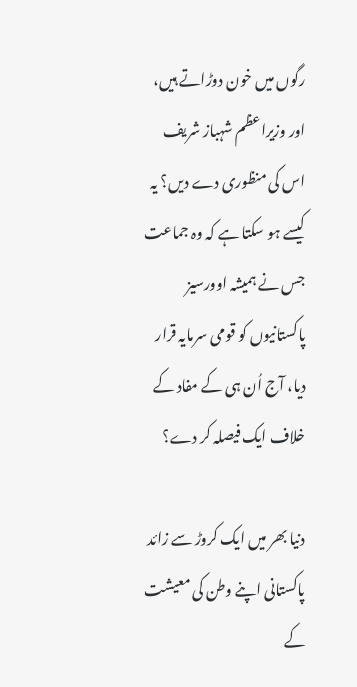رگوں میں خون دوڑاتے ہیں، اور وزیراعظم شہباز شریف اس کی منظوری دے دیں؟ یہ کیسے ہو سکتا ہے کہ وہ جماعت جس نے ہمیشہ اوورسیز پاکستانیوں کو قومی سرمایہ قرار دیا، آج اُن ہی کے مفاد کے خلاف ایک فیصلہ کر دے؟

دنیا بھر میں ایک کروڑ سے زائد پاکستانی اپنے وطن کی معیشت کے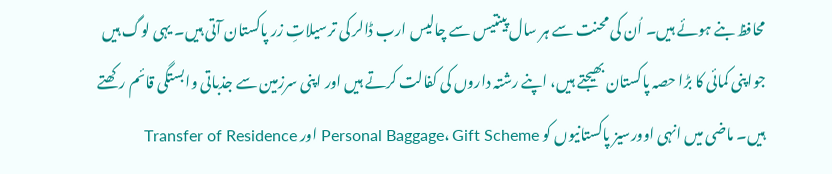محافظ بنے ہوئے ہیں۔ اُن کی محنت سے ہر سال پینتیس سے چالیس ارب ڈالر کی ترسیلاتِ زر پاکستان آتی ہیں۔ یہی لوگ ہیں جواپنی کمائی کا بڑا حصہ پاکستان بھیجتے ہیں، اپنے رشتہ داروں کی کفالت کرتے ہیں اور اپنی سرزمین سے جذباتی وابستگی قائم رکھتے ہیں۔ ماضی میں انہی اوورسیز پاکستانیوں کو Personal Baggage، Gift Scheme اور Transfer of Residence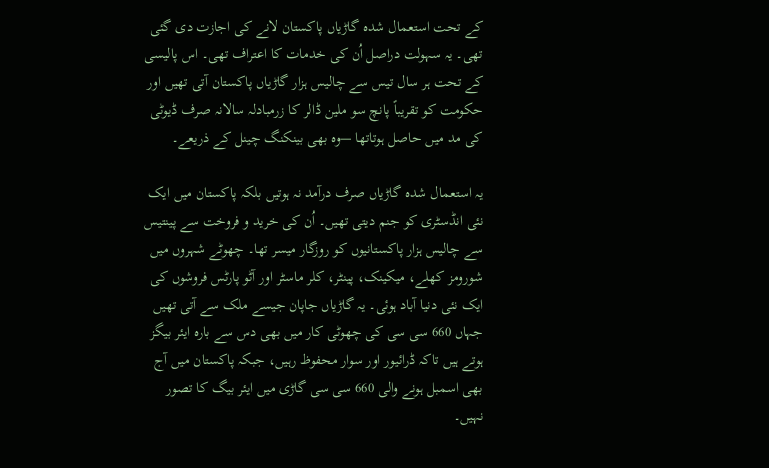کے تحت استعمال شدہ گاڑیاں پاکستان لانے کی اجازت دی گئی تھی۔ یہ سہولت دراصل اُن کی خدمات کا اعتراف تھی۔ اس پالیسی کے تحت ہر سال تیس سے چالیس ہزار گاڑیاں پاکستان آتی تھیں اور حکومت کو تقریباً پانچ سو ملین ڈالر کا زرمبادلہ سالانہ صرف ڈیوٹی کی مد میں حاصل ہوتاتھا —وہ بھی بینکنگ چینل کے ذریعے۔

یہ استعمال شدہ گاڑیاں صرف درآمد نہ ہوتیں بلکہ پاکستان میں ایک نئی انڈسٹری کو جنم دیتی تھیں۔ اُن کی خرید و فروخت سے پینتیس سے چالیس ہزار پاکستانیوں کو روزگار میسر تھا۔ چھوٹے شہروں میں شورومز کھلے، میکینک، پینٹر، کلر ماسٹر اور آٹو پارٹس فروشوں کی ایک نئی دنیا آباد ہوئی۔ یہ گاڑیاں جاپان جیسے ملک سے آتی تھیں جہاں 660 سی سی کی چھوٹی کار میں بھی دس سے بارہ ایئر بیگز ہوتے ہیں تاکہ ڈرائیور اور سوار محفوظ رہیں، جبکہ پاکستان میں آج بھی اسمبل ہونے والی 660 سی سی گاڑی میں ایئر بیگ کا تصور نہیں۔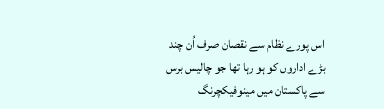اس پورے نظام سے نقصان صرف اُن چند بڑے اداروں کو ہو رہا تھا جو چالیس برس سے پاکستان میں مینوفیکچرنگ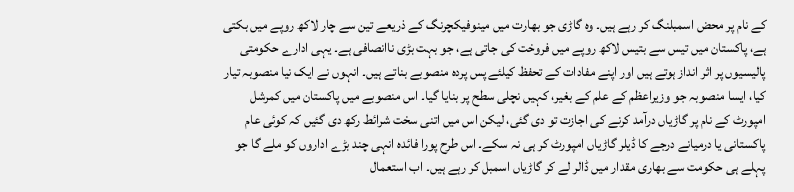کے نام پر محض اسمبلنگ کر رہے ہیں۔ وہ گاڑی جو بھارت میں مینوفیکچرنگ کے ذریعے تین سے چار لاکھ روپے میں بکتی ہے، پاکستان میں تیس سے بتیس لاکھ روپے میں فروخت کی جاتی ہے، جو بہت بڑی ناانصافی ہے۔ یہی ادارے حکومتی پالیسیوں پر اثر انداز ہوتے ہیں اور اپنے مفادات کے تحفظ کیلئے پس پردہ منصوبے بناتے ہیں۔ انہوں نے ایک نیا منصوبہ تیار کیا، ایسا منصوبہ جو وزیراعظم کے علم کے بغیر، کہیں نچلی سطح پر بنایا گیا۔ اس منصوبے میں پاکستان میں کمرشل امپورٹ کے نام پر گاڑیاں درآمد کرنے کی اجازت تو دی گئی، لیکن اس میں اتنی سخت شرائط رکھ دی گئیں کہ کوئی عام پاکستانی یا درمیانے درجے کا ڈیلر گاڑیاں امپورٹ کر ہی نہ سکے۔ اس طرح پورا فائدہ انہی چند بڑے اداروں کو ملے گا جو پہلے ہی حکومت سے بھاری مقدار میں ڈالر لے کر گاڑیاں اسمبل کر رہے ہیں۔ اب استعمال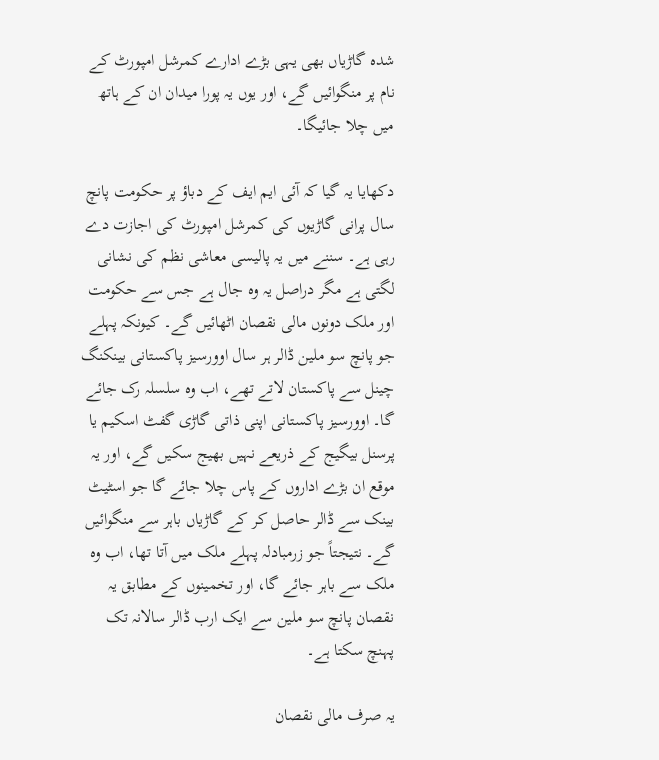شدہ گاڑیاں بھی یہی بڑے ادارے کمرشل امپورٹ کے نام پر منگوائیں گے، اور یوں یہ پورا میدان ان کے ہاتھ میں چلا جائیگا۔

دکھایا یہ گیا کہ آئی ایم ایف کے دباؤ پر حکومت پانچ سال پرانی گاڑیوں کی کمرشل امپورٹ کی اجازت دے رہی ہے۔ سننے میں یہ پالیسی معاشی نظم کی نشانی لگتی ہے مگر دراصل یہ وہ جال ہے جس سے حکومت اور ملک دونوں مالی نقصان اٹھائیں گے۔ کیونکہ پہلے جو پانچ سو ملین ڈالر ہر سال اوورسیز پاکستانی بینکنگ چینل سے پاکستان لاتے تھے، اب وہ سلسلہ رک جائے گا۔ اوورسیز پاکستانی اپنی ذاتی گاڑی گفٹ اسکیم یا پرسنل بیگیج کے ذریعے نہیں بھیج سکیں گے، اور یہ موقع ان بڑے اداروں کے پاس چلا جائے گا جو اسٹیٹ بینک سے ڈالر حاصل کر کے گاڑیاں باہر سے منگوائیں گے۔ نتیجتاً جو زرمبادلہ پہلے ملک میں آتا تھا، اب وہ ملک سے باہر جائے گا، اور تخمینوں کے مطابق یہ نقصان پانچ سو ملین سے ایک ارب ڈالر سالانہ تک پہنچ سکتا ہے۔

یہ صرف مالی نقصان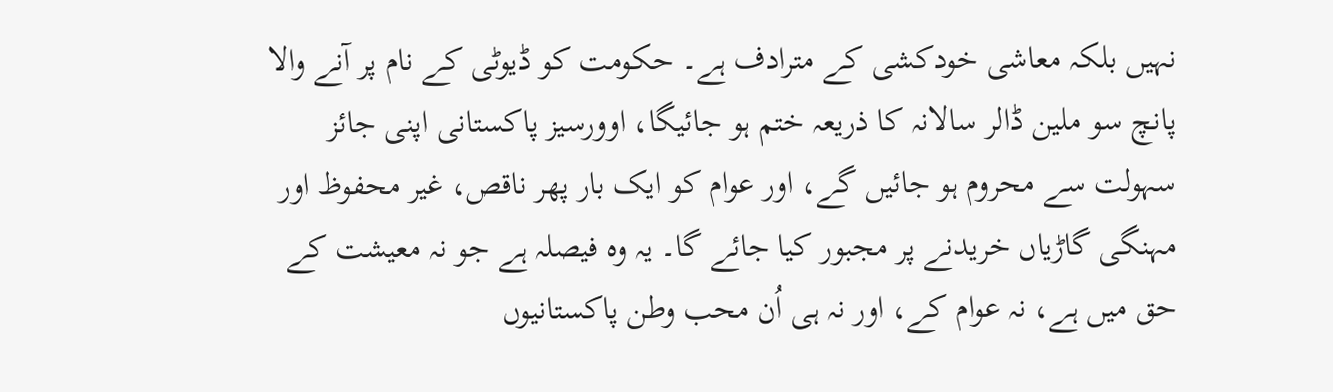نہیں بلکہ معاشی خودکشی کے مترادف ہے۔ حکومت کو ڈیوٹی کے نام پر آنے والا پانچ سو ملین ڈالر سالانہ کا ذریعہ ختم ہو جائیگا، اوورسیز پاکستانی اپنی جائز سہولت سے محروم ہو جائیں گے، اور عوام کو ایک بار پھر ناقص، غیر محفوظ اور مہنگی گاڑیاں خریدنے پر مجبور کیا جائے گا۔ یہ وہ فیصلہ ہے جو نہ معیشت کے حق میں ہے، نہ عوام کے، اور نہ ہی اُن محب وطن پاکستانیوں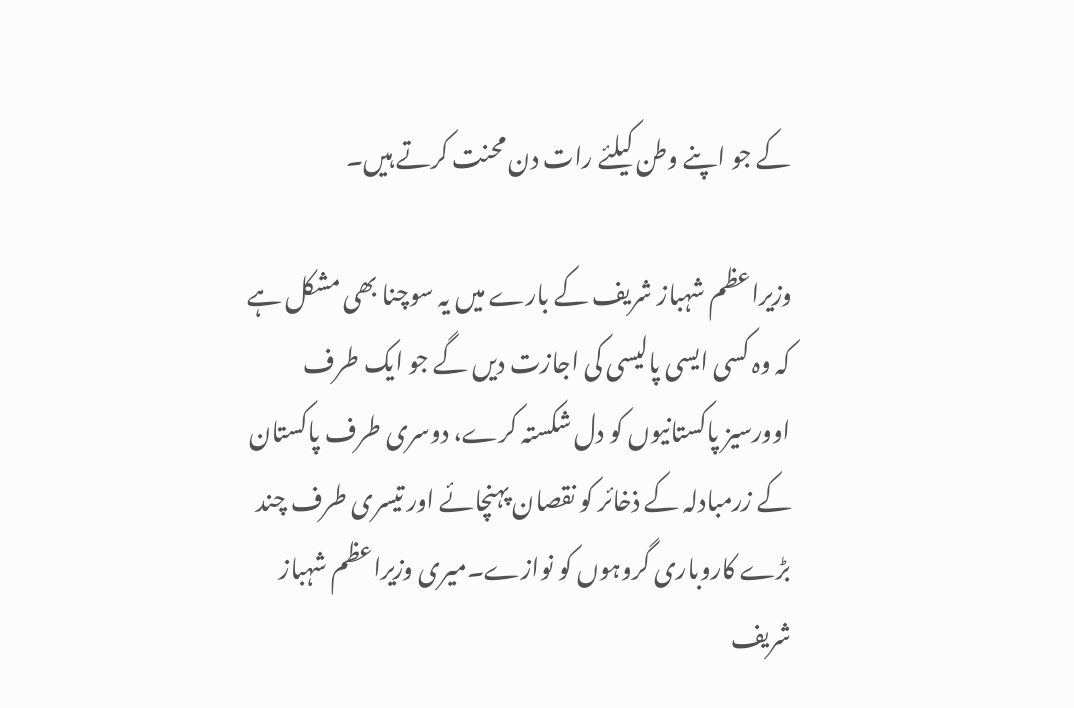کے جو اپنے وطن کیلئے رات دن محنت کرتے ہیں۔

وزیراعظم شہباز شریف کے بارے میں یہ سوچنا بھی مشکل ہے کہ وہ کسی ایسی پالیسی کی اجازت دیں گے جو ایک طرف اوورسیز پاکستانیوں کو دل شکستہ کرے، دوسری طرف پاکستان کے زرمبادلہ کے ذخائر کو نقصان پہنچائے اور تیسری طرف چند بڑے کاروباری گروہوں کو نوازے۔میری وزیراعظم شہباز شریف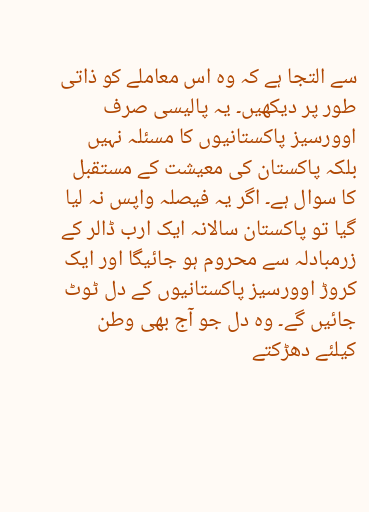سے التجا ہے کہ وہ اس معاملے کو ذاتی طور پر دیکھیں۔ یہ پالیسی صرف اوورسیز پاکستانیوں کا مسئلہ نہیں بلکہ پاکستان کی معیشت کے مستقبل کا سوال ہے۔ اگر یہ فیصلہ واپس نہ لیا گیا تو پاکستان سالانہ ایک ارب ڈالر کے زرمبادلہ سے محروم ہو جائیگا اور ایک کروڑ اوورسیز پاکستانیوں کے دل ٹوٹ جائیں گے۔ وہ دل جو آج بھی وطن کیلئے دھڑکتے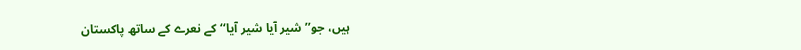ہیں، جو’’شیر آیا شیر آیا‘‘کے نعرے کے ساتھ پاکستان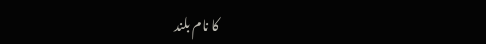کا نام بلند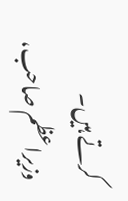کرتے ہیں۔ وزیراعظم صاحب،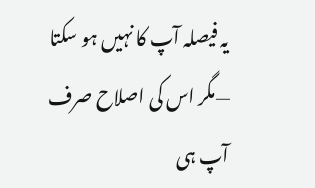یہ فیصلہ آپ کا نہیں ہو سکتا —مگر اس کی اصلاح صرف آپ ہی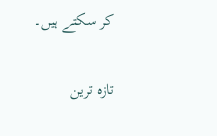کر سکتے ہیں۔

تازہ ترین